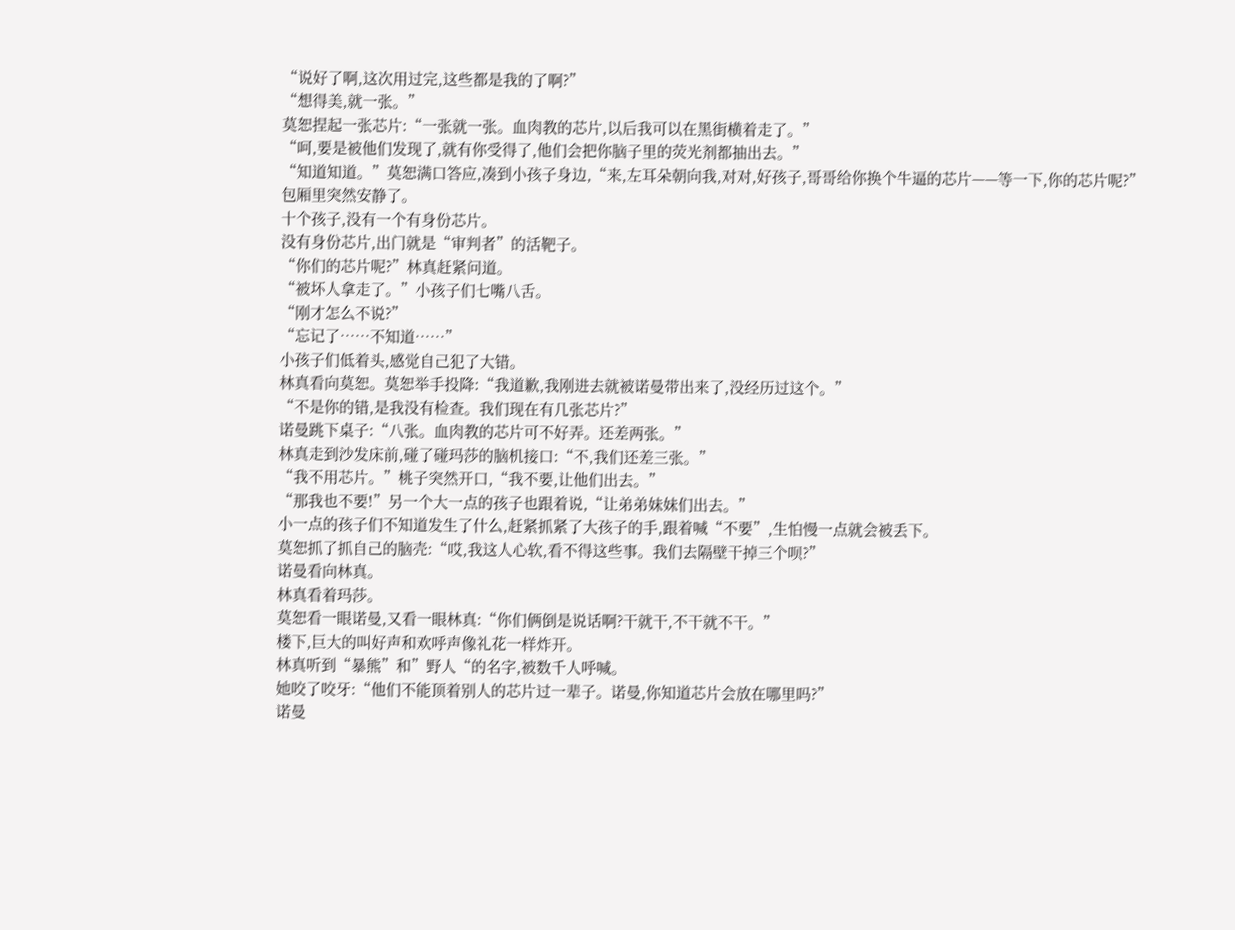“说好了啊,这次用过完,这些都是我的了啊?”
“想得美,就一张。”
莫恕捏起一张芯片:“一张就一张。血肉教的芯片,以后我可以在黑街横着走了。”
“呵,要是被他们发现了,就有你受得了,他们会把你脑子里的荧光剂都抽出去。”
“知道知道。”莫恕满口答应,凑到小孩子身边,“来,左耳朵朝向我,对对,好孩子,哥哥给你换个牛逼的芯片——等一下,你的芯片呢?”
包厢里突然安静了。
十个孩子,没有一个有身份芯片。
没有身份芯片,出门就是“审判者”的活靶子。
“你们的芯片呢?”林真赶紧问道。
“被坏人拿走了。”小孩子们七嘴八舌。
“刚才怎么不说?”
“忘记了……不知道……”
小孩子们低着头,感觉自己犯了大错。
林真看向莫恕。莫恕举手投降:“我道歉,我刚进去就被诺曼带出来了,没经历过这个。”
“不是你的错,是我没有检查。我们现在有几张芯片?”
诺曼跳下桌子:“八张。血肉教的芯片可不好弄。还差两张。”
林真走到沙发床前,碰了碰玛莎的脑机接口:“不,我们还差三张。”
“我不用芯片。”桃子突然开口,“我不要,让他们出去。”
“那我也不要!”另一个大一点的孩子也跟着说,“让弟弟妹妹们出去。”
小一点的孩子们不知道发生了什么,赶紧抓紧了大孩子的手,跟着喊“不要”,生怕慢一点就会被丢下。
莫恕抓了抓自己的脑壳:“哎,我这人心软,看不得这些事。我们去隔壁干掉三个呗?”
诺曼看向林真。
林真看着玛莎。
莫恕看一眼诺曼,又看一眼林真:“你们俩倒是说话啊?干就干,不干就不干。”
楼下,巨大的叫好声和欢呼声像礼花一样炸开。
林真听到“暴熊”和”野人“的名字,被数千人呼喊。
她咬了咬牙:“他们不能顶着别人的芯片过一辈子。诺曼,你知道芯片会放在哪里吗?”
诺曼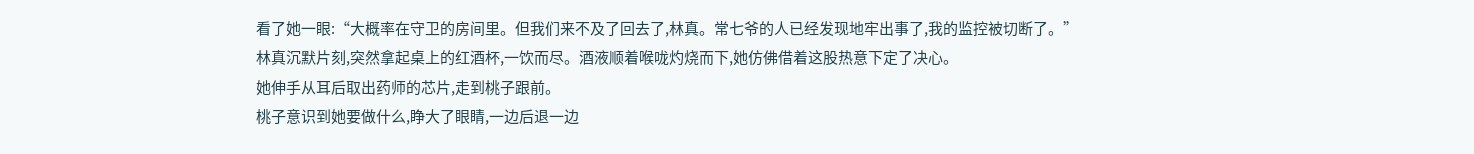看了她一眼:“大概率在守卫的房间里。但我们来不及了回去了,林真。常七爷的人已经发现地牢出事了,我的监控被切断了。”
林真沉默片刻,突然拿起桌上的红酒杯,一饮而尽。酒液顺着喉咙灼烧而下,她仿佛借着这股热意下定了决心。
她伸手从耳后取出药师的芯片,走到桃子跟前。
桃子意识到她要做什么,睁大了眼睛,一边后退一边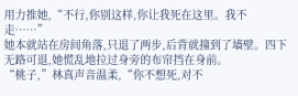用力推她,“不行,你别这样,你让我死在这里。我不走……”
她本就站在房间角落,只退了两步,后背就撞到了墙壁。四下无路可退,她慌乱地拉过身旁的布帘挡在身前。
“桃子,”林真声音温柔,“你不想死,对不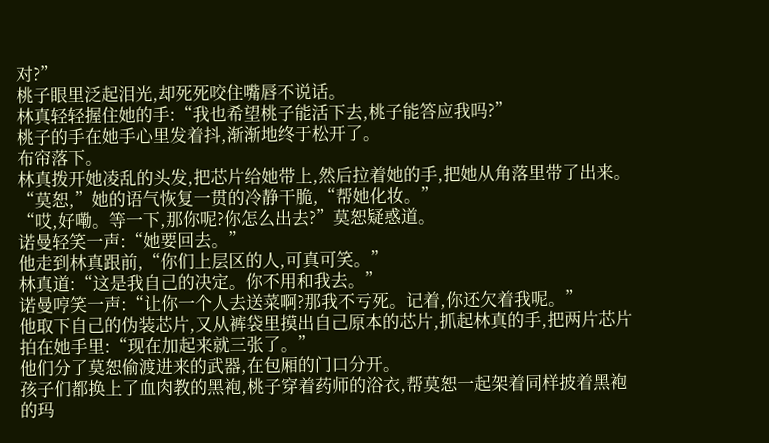对?”
桃子眼里泛起泪光,却死死咬住嘴唇不说话。
林真轻轻握住她的手:“我也希望桃子能活下去,桃子能答应我吗?”
桃子的手在她手心里发着抖,渐渐地终于松开了。
布帘落下。
林真拨开她凌乱的头发,把芯片给她带上,然后拉着她的手,把她从角落里带了出来。
“莫恕,”她的语气恢复一贯的冷静干脆,“帮她化妆。”
“哎,好嘞。等一下,那你呢?你怎么出去?”莫恕疑惑道。
诺曼轻笑一声:“她要回去。”
他走到林真跟前,“你们上层区的人,可真可笑。”
林真道:“这是我自己的决定。你不用和我去。”
诺曼哼笑一声:“让你一个人去送菜啊?那我不亏死。记着,你还欠着我呢。”
他取下自己的伪装芯片,又从裤袋里摸出自己原本的芯片,抓起林真的手,把两片芯片拍在她手里:“现在加起来就三张了。”
他们分了莫恕偷渡进来的武器,在包厢的门口分开。
孩子们都换上了血肉教的黑袍,桃子穿着药师的浴衣,帮莫恕一起架着同样披着黑袍的玛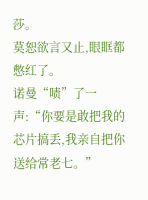莎。
莫恕欲言又止,眼眶都憋红了。
诺曼“啧”了一声:“你要是敢把我的芯片搞丢,我亲自把你送给常老七。”